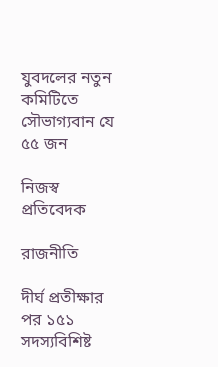যুবদলের নতুন কমিটিতে সৌভাগ্যবান যে ৫৫ জন

নিজস্ব প্রতিবেদক

রাজনীতি

দীর্ঘ প্রতীক্ষার পর ১৫১ সদস্যবিশিষ্ট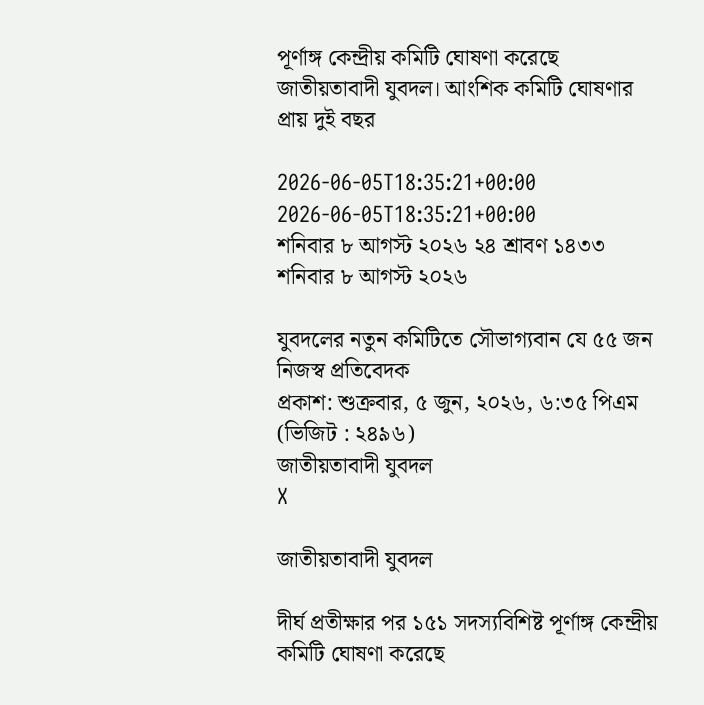পূর্ণাঙ্গ কেন্দ্রীয় কমিটি ঘোষণা করেছে জাতীয়তাবাদী যুবদল। আংশিক কমিটি ঘোষণার প্রায় দুই বছর

2026-06-05T18:35:21+00:00
2026-06-05T18:35:21+00:00
শনিবার ৮ আগস্ট ২০২৬ ২৪ শ্রাবণ ১৪৩৩
শনিবার ৮ আগস্ট ২০২৬

যুবদলের নতুন কমিটিতে সৌভাগ্যবান যে ৫৫ জন
নিজস্ব প্রতিবেদক
প্রকাশ: শুক্রবার, ৫ জুন, ২০২৬, ৬:৩৫ পিএম   (ভিজিট : ২৪৯৬)
জাতীয়তাবাদী যুবদল
X

জাতীয়তাবাদী যুবদল

দীর্ঘ প্রতীক্ষার পর ১৫১ সদস্যবিশিষ্ট পূর্ণাঙ্গ কেন্দ্রীয় কমিটি ঘোষণা করেছে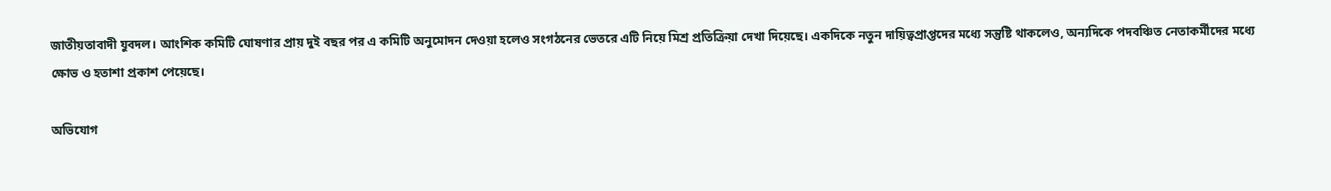জাতীয়তাবাদী যুবদল। আংশিক কমিটি ঘোষণার প্রায় দুই বছর পর এ কমিটি অনুমোদন দেওয়া হলেও সংগঠনের ভেতরে এটি নিয়ে মিশ্র প্রতিক্রিয়া দেখা দিয়েছে। একদিকে নতুন দায়িত্বপ্রাপ্তদের মধ্যে সন্তুষ্টি থাকলেও, অন্যদিকে পদবঞ্চিত নেতাকর্মীদের মধ্যে ক্ষোভ ও হতাশা প্রকাশ পেয়েছে।

অভিযোগ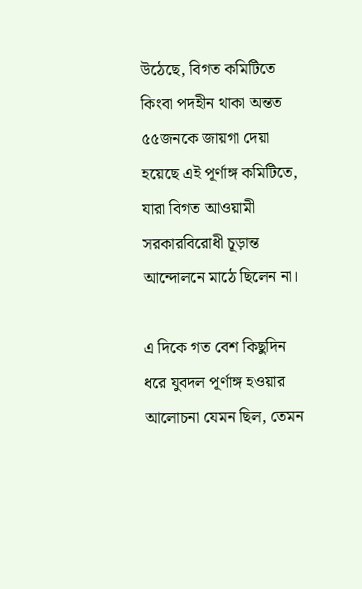উঠেছে, বিগত কমিটিতে কিংবা পদহীন থাকা অন্তত ৫৫জনকে জায়গা দেয়া হয়েছে এই পূর্ণাঙ্গ কমিটিতে, যারা বিগত আওয়ামী সরকারবিরোধী চূড়ান্ত আন্দোলনে মাঠে ছিলেন না।

এ দিকে গত বেশ কিছুদিন ধরে যুবদল পূর্ণাঙ্গ হওয়ার আলোচনা যেমন ছিল, তেমন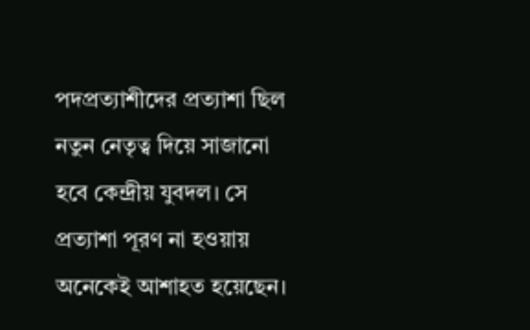পদপ্রত্যাশীদের প্রত্যাশা ছিল নতুন নেতৃত্ব দিয়ে সাজানো হবে কেন্দ্রীয় যুবদল। সে প্রত্যাশা পূরণ না হওয়ায় অনেকেই আশাহত হয়েছেন।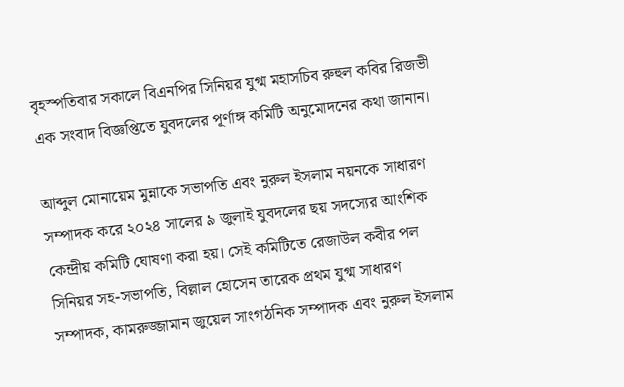বৃহস্পতিবার সকালে বিএনপির সিনিয়র যুগ্ম মহাসচিব রুহুল কবির রিজভী এক সংবাদ বিজ্ঞপ্তিতে যুবদলের পূর্ণাঙ্গ কমিটি অনুমোদনের কথা জানান।

আব্দুল মোনায়েম মুন্নাকে সভাপতি এবং নুরুল ইসলাম নয়নকে সাধারণ সম্পাদক করে ২০২৪ সালের ৯ জুলাই যুবদলের ছয় সদস্যের আংশিক কেন্দ্রীয় কমিটি ঘোষণা করা হয়। সেই কমিটিতে রেজাউল কবীর পল সিনিয়র সহ-সভাপতি, বিল্লাল হোসেন তারেক প্রথম যুগ্ম সাধারণ সম্পাদক, কামরুজ্জামান জুয়েল সাংগঠনিক সম্পাদক এবং নুরুল ইসলাম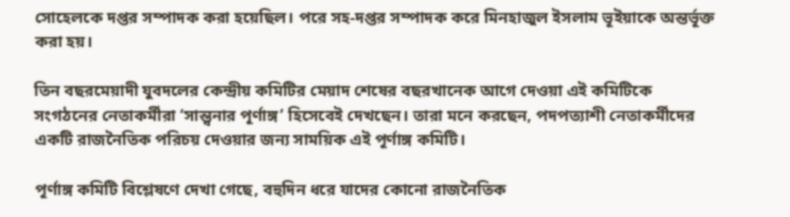সোহেলকে দপ্তর সম্পাদক করা হয়েছিল। পরে সহ-দপ্তর সম্পাদক করে মিনহাজুল ইসলাম ভূইয়াকে অন্তর্ভূক্ত করা হয়।

তিন বছরমেয়াদী যুবদলের কেন্দ্রীয় কমিটির মেয়াদ শেষের বছরখানেক আগে দেওয়া এই কমিটিকে সংগঠনের নেতাকর্মীরা ‘সান্ত্বনার পূর্ণাঙ্গ’ হিসেবেই দেখছেন। তারা মনে করছেন, পদপত্যাশী নেতাকর্মীদের একটি রাজনৈতিক পরিচয় দেওয়ার জন্য সাময়িক এই পূর্ণাঙ্গ কমিটি।

পূর্ণাঙ্গ কমিটি বিশ্লেষণে দেখা গেছে, বহুদিন ধরে যাদের কোনো রাজনৈতিক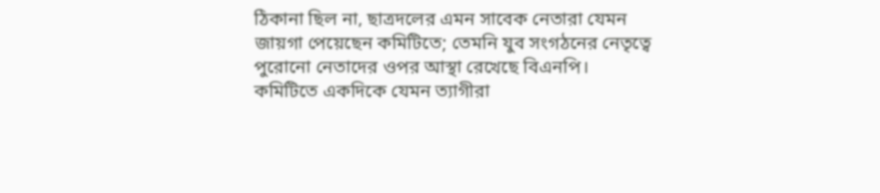ঠিকানা ছিল না, ছাত্রদলের এমন সাবেক নেতারা যেমন জায়গা পেয়েছেন কমিটিতে; তেমনি যুব সংগঠনের নেতৃত্বে পুরোনো নেতাদের ওপর আস্থা রেখেছে বিএনপি। কমিটিতে একদিকে যেমন ত্যাগীরা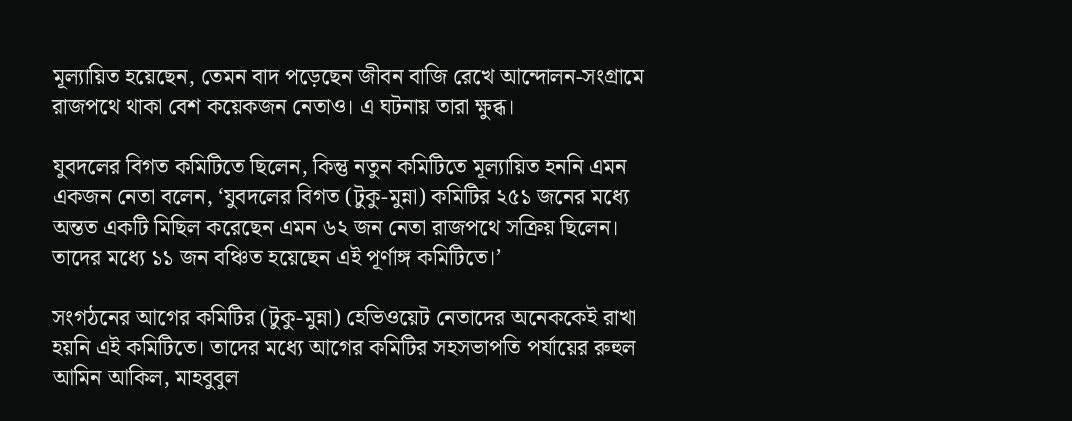মূল্যায়িত হয়েছেন, তেমন বাদ পড়েছেন জীবন বাজি রেখে আন্দোলন-সংগ্রামে রাজপথে থাকা বেশ কয়েকজন নেতাও। এ ঘটনায় তারা ক্ষুব্ধ।

যুবদলের বিগত কমিটিতে ছিলেন, কিন্তু নতুন কমিটিতে মূল্যায়িত হননি এমন একজন নেতা বলেন, ‘যুবদলের বিগত (টুকু-মুন্না) কমিটির ২৫১ জনের মধ্যে অন্তত একটি মিছিল করেছেন এমন ৬২ জন নেতা রাজপথে সক্রিয় ছিলেন। তাদের মধ্যে ১১ জন বঞ্চিত হয়েছেন এই পূর্ণাঙ্গ কমিটিতে।’

সংগঠনের আগের কমিটির (টুকু-মুন্না) হেভিওয়েট নেতাদের অনেককেই রাখা হয়নি এই কমিটিতে। তাদের মধ্যে আগের কমিটির সহসভাপতি পর্যায়ের রুহুল আমিন আকিল, মাহবুবুল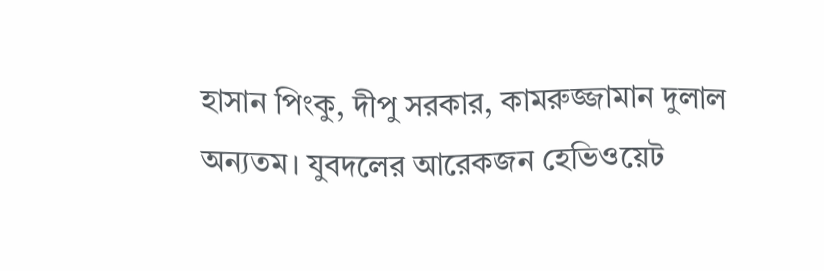হাসান পিংকু, দীপু সরকার, কামরুজ্জামান দুলাল অন্যতম। যুবদলের আরেকজন হেভিওয়েট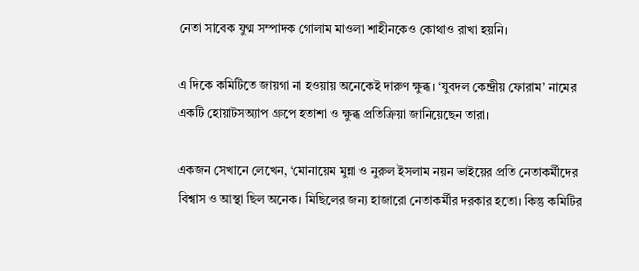নেতা সাবেক যুগ্ম সম্পাদক গোলাম মাওলা শাহীনকেও কোথাও রাখা হয়নি।

এ দিকে কমিটিতে জায়গা না হওয়ায় অনেকেই দারুণ ক্ষুব্ধ। ‘যুবদল কেন্দ্রীয় ফোরাম’ নামের একটি হোয়াটসঅ্যাপ গ্রুপে হতাশা ও ক্ষুব্ধ প্রতিক্রিয়া জানিয়েছেন তারা।

একজন সেখানে লেখেন, ‘মোনায়েম মুন্না ও নুরুল ইসলাম নয়ন ভাইয়ের প্রতি নেতাকর্মীদের বিশ্বাস ও আস্থা ছিল অনেক। মিছিলের জন্য হাজারো নেতাকর্মীর দরকার হতো। কিন্তু কমিটির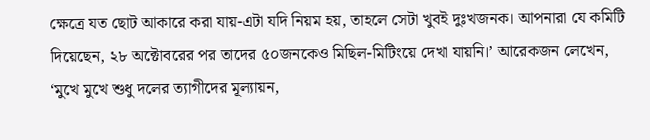ক্ষেত্রে যত ছোট আকারে করা যায়-এটা যদি নিয়ম হয়, তাহলে সেটা খুবই দুঃখজনক। আপনারা যে কমিটি দিয়েছেন, ২৮ অক্টোবরের পর তাদের ৫০জনকেও মিছিল-মিটিংয়ে দেখা যায়নি।’ আরেকজন লেখেন, ‘মুখে মুখে শুধু দলের ত্যাগীদের মূল্যায়ন,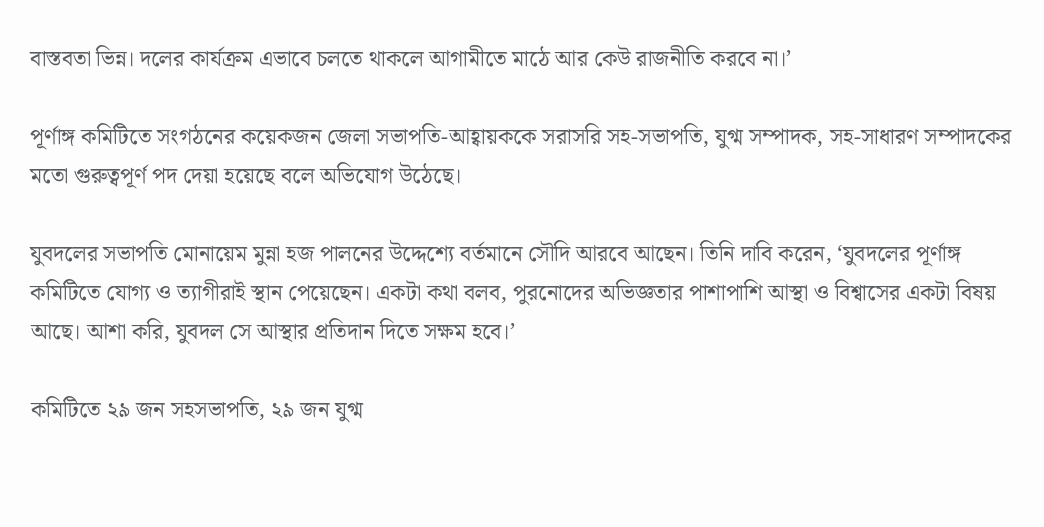বাস্তবতা ভিন্ন। দলের কার্যক্রম এভাবে চলতে থাকলে আগামীতে মাঠে আর কেউ রাজনীতি করবে না।’

পূর্ণাঙ্গ কমিটিতে সংগঠনের কয়েকজন জেলা সভাপতি-আহ্বায়ককে সরাসরি সহ-সভাপতি, যুগ্ম সম্পাদক, সহ-সাধারণ সম্পাদকের মতো গুরুত্বপূর্ণ পদ দেয়া হয়েছে বলে অভিযোগ উঠেছে।

যুবদলের সভাপতি মোনায়েম মুন্না হজ পালনের উদ্দেশ্যে বর্তমানে সৌদি আরবে আছেন। তিনি দাবি করেন, ‘যুবদলের পূর্ণাঙ্গ কমিটিতে যোগ্য ও ত্যাগীরাই স্থান পেয়েছেন। একটা কথা বলব, পুরনোদের অভিজ্ঞতার পাশাপাশি আস্থা ও বিশ্বাসের একটা বিষয় আছে। আশা করি, যুবদল সে আস্থার প্রতিদান দিতে সক্ষম হবে।’

কমিটিতে ২৯ জন সহসভাপতি, ২৯ জন যুগ্ম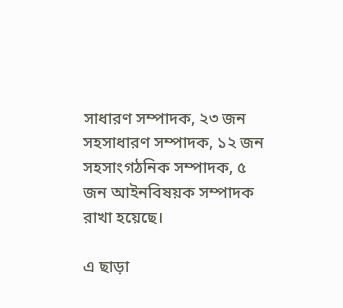সাধারণ সম্পাদক, ২৩ জন সহসাধারণ সম্পাদক, ১২ জন সহসাংগঠনিক সম্পাদক, ৫ জন আইনবিষয়ক সম্পাদক রাখা হয়েছে।

এ ছাড়া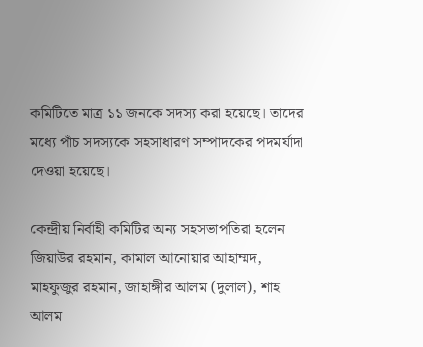কমিটিতে মাত্র ১১ জনকে সদস্য করা হয়েছে। তাদের মধ্যে পাঁচ সদস্যকে সহসাধারণ সম্পাদকের পদমর্যাদা দেওয়া হয়েছে।

কেন্দ্রীয় নির্বাহী কমিটির অন্য সহসভাপতিরা হলেন জিয়াউর রহমান, কামাল আনোয়ার আহাম্মদ, মাহফুজুর রহমান, জাহাঙ্গীর আলম (দুলাল), শাহ আলম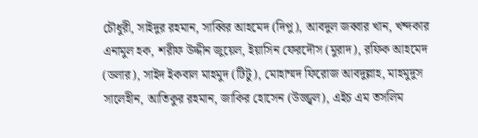চৌধুরী, সাইদুর রহমান, সাব্বির আহমেদ (দিপু), আবদুল জব্বার খান, খন্দকার এনামুল হক, শরীফ উদ্দীন জুয়েল, ইয়াসিন ফেরদৌস (মুরাদ), রফিক আহমেদ (ডলার), সাইদ ইকবাল মাহমুদ (টিটু), মোহাম্মদ ফিরোজ আবদুল্লাহ, মাহমুদুস সালেহীন, আতিকুর রহমান, জাকির হোসেন (উজ্জ্বল), এইচ এম তসলিম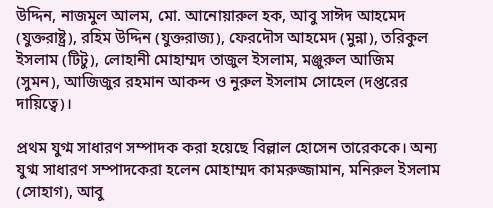উদ্দিন, নাজমুল আলম, মো. আনোয়ারুল হক, আবু সাঈদ আহমেদ (যুক্তরাষ্ট্র), রহিম উদ্দিন (যুক্তরাজ্য), ফেরদৌস আহমেদ (মুন্না), তরিকুল ইসলাম (টিটু), লোহানী মোহাম্মদ তাজুল ইসলাম, মঞ্জুরুল আজিম (সুমন), আজিজুর রহমান আকন্দ ও নুরুল ইসলাম সোহেল (দপ্তরের দায়িত্বে)।

প্রথম যুগ্ম সাধারণ সম্পাদক করা হয়েছে বিল্লাল হোসেন তারেককে। অন্য যুগ্ম সাধারণ সম্পাদকেরা হলেন মোহাম্মদ কামরুজ্জামান, মনিরুল ইসলাম (সোহাগ), আবু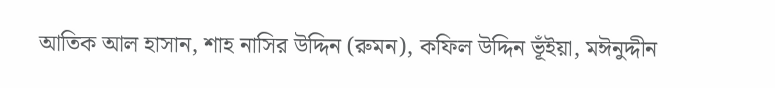আতিক আল হাসান, শাহ নাসির উদ্দিন (রুমন), কফিল উদ্দিন ভূঁইয়া, মঈনুদ্দীন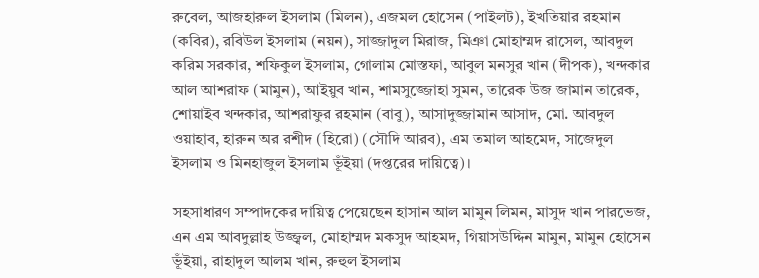রুবেল, আজহারুল ইসলাম (মিলন), এজমল হোসেন (পাইলট), ইখতিয়ার রহমান (কবির), রবিউল ইসলাম (নয়ন), সাজ্জাদুল মিরাজ, মিঞা মোহাম্মদ রাসেল, আবদুল করিম সরকার, শফিকুল ইসলাম, গোলাম মোস্তফা, আবুল মনসুর খান (দীপক), খন্দকার আল আশরাফ (মামুন), আইয়ুব খান, শামসুজ্জোহা সুমন, তারেক উজ জামান তারেক, শোয়াইব খন্দকার, আশরাফুর রহমান (বাবু), আসাদুজ্জামান আসাদ, মো. আবদুল ওয়াহাব, হারুন অর রশীদ (হিরো) (সৌদি আরব), এম তমাল আহমেদ, সাজেদুল ইসলাম ও মিনহাজুল ইসলাম ভূঁইয়া (দপ্তরের দায়িত্বে)।

সহসাধারণ সম্পাদকের দায়িত্ব পেয়েছেন হাসান আল মামুন লিমন, মাসুদ খান পারভেজ, এন এম আবদুল্লাহ উজ্জ্বল, মোহাম্মদ মকসুদ আহমদ, গিয়াসউদ্দিন মামুন, মামুন হোসেন ভূঁইয়া, রাহাদুল আলম খান, রুহুল ইসলাম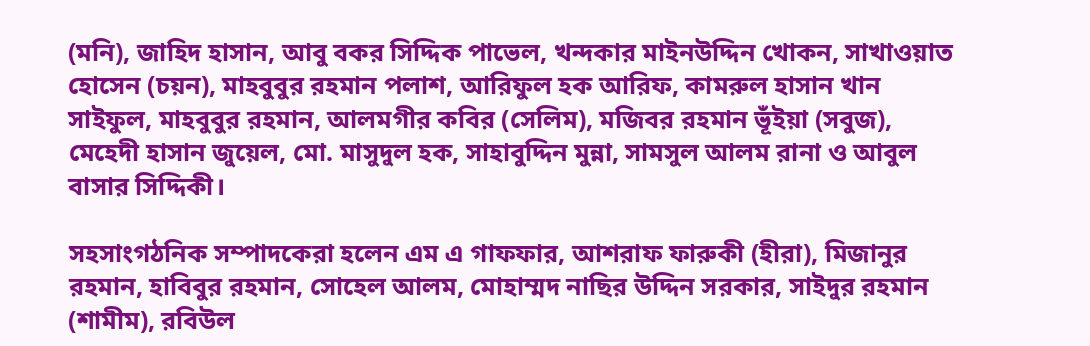(মনি), জাহিদ হাসান, আবু বকর সিদ্দিক পাভেল, খন্দকার মাইনউদ্দিন খোকন, সাখাওয়াত হোসেন (চয়ন), মাহবুবুর রহমান পলাশ, আরিফুল হক আরিফ, কামরুল হাসান খান সাইফুল, মাহবুবুর রহমান, আলমগীর কবির (সেলিম), মজিবর রহমান ভূঁইয়া (সবুজ), মেহেদী হাসান জুয়েল, মো. মাসুদুল হক, সাহাবুদ্দিন মুন্না, সামসুল আলম রানা ও আবুল বাসার সিদ্দিকী।

সহসাংগঠনিক সম্পাদকেরা হলেন এম এ গাফফার, আশরাফ ফারুকী (হীরা), মিজানুর রহমান, হাবিবুর রহমান, সোহেল আলম, মোহাম্মদ নাছির উদ্দিন সরকার, সাইদুর রহমান (শামীম), রবিউল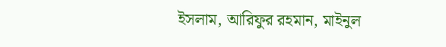ইসলাম, আরিফুর রহমান, মাইনুল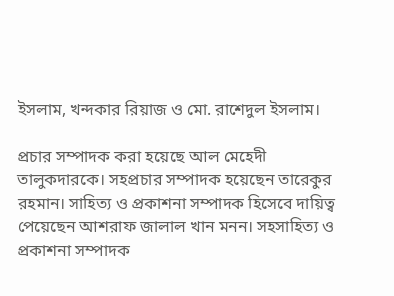ইসলাম, খন্দকার রিয়াজ ও মো. রাশেদুল ইসলাম।

প্রচার সম্পাদক করা হয়েছে আল মেহেদী তালুকদারকে। সহপ্রচার সম্পাদক হয়েছেন তারেকুর রহমান। সাহিত্য ও প্রকাশনা সম্পাদক হিসেবে দায়িত্ব পেয়েছেন আশরাফ জালাল খান মনন। সহসাহিত্য ও প্রকাশনা সম্পাদক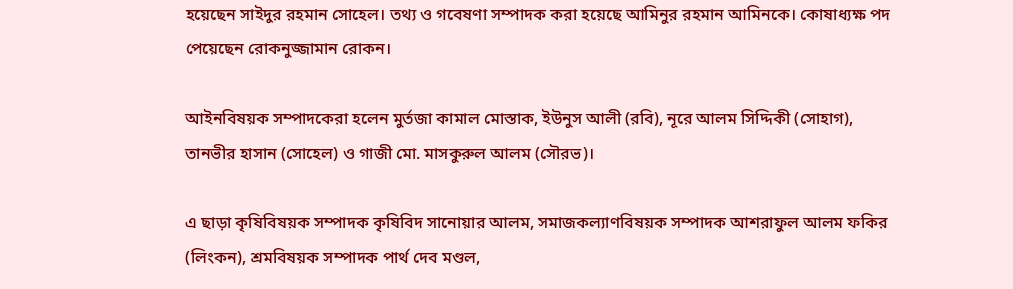হয়েছেন সাইদুর রহমান সোহেল। তথ্য ও গবেষণা সম্পাদক করা হয়েছে আমিনুর রহমান আমিনকে। কোষাধ্যক্ষ পদ পেয়েছেন রোকনুজ্জামান রোকন।

আইনবিষয়ক সম্পাদকেরা হলেন মুর্তজা কামাল মোস্তাক, ইউনুস আলী (রবি), নূরে আলম সিদ্দিকী (সোহাগ), তানভীর হাসান (সোহেল) ও গাজী মো. মাসকুরুল আলম (সৌরভ)।

এ ছাড়া কৃষিবিষয়ক সম্পাদক কৃষিবিদ সানোয়ার আলম, সমাজকল্যাণবিষয়ক সম্পাদক আশরাফুল আলম ফকির (লিংকন), শ্রমবিষয়ক সম্পাদক পার্থ দেব মণ্ডল,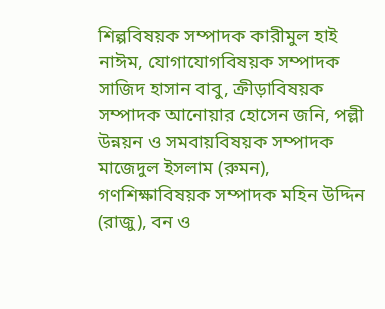শিল্পবিষয়ক সম্পাদক কারীমুল হাই নাঈম, যোগাযোগবিষয়ক সম্পাদক সাজিদ হাসান বাবু, ক্রীড়াবিষয়ক সম্পাদক আনোয়ার হোসেন জনি, পল্লী উন্নয়ন ও সমবায়বিষয়ক সম্পাদক মাজেদুল ইসলাম (রুমন), গণশিক্ষাবিষয়ক সম্পাদক মহিন উদ্দিন (রাজু), বন ও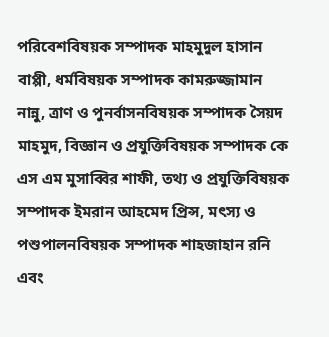পরিবেশবিষয়ক সম্পাদক মাহমুদুল হাসান বাপ্পী, ধর্মবিষয়ক সম্পাদক কামরুজ্জামান নান্নু, ত্রাণ ও পুনর্বাসনবিষয়ক সম্পাদক সৈয়দ মাহমুদ, বিজ্ঞান ও প্রযুক্তিবিষয়ক সম্পাদক কে এস এম মুসাব্বির শাফী, তথ্য ও প্রযুক্তিবিষয়ক সম্পাদক ইমরান আহমেদ প্রিন্স, মৎস্য ও পশুপালনবিষয়ক সম্পাদক শাহজাহান রনি এবং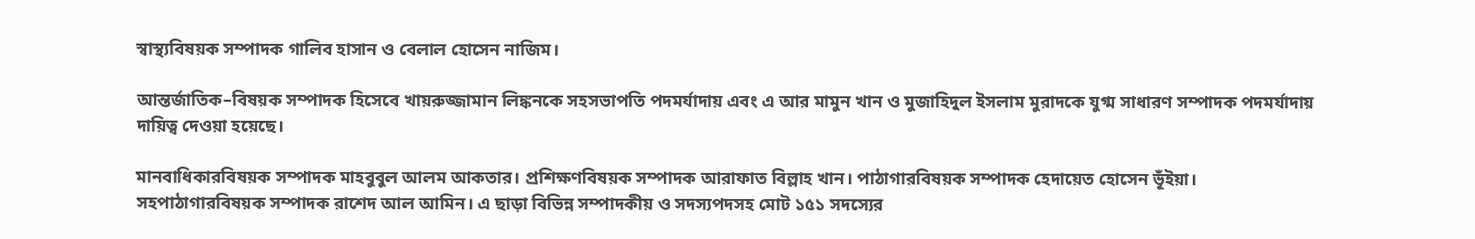স্বাস্থ্যবিষয়ক সম্পাদক গালিব হাসান ও বেলাল হোসেন নাজিম।

আন্তর্জাতিক–বিষয়ক সম্পাদক হিসেবে খায়রুজ্জামান লিঙ্কনকে সহসভাপতি পদমর্যাদায় এবং এ আর মামুন খান ও মুজাহিদুল ইসলাম মুরাদকে যুগ্ম সাধারণ সম্পাদক পদমর্যাদায় দায়িত্ব দেওয়া হয়েছে।

মানবাধিকারবিষয়ক সম্পাদক মাহবুবুল আলম আকতার। প্রশিক্ষণবিষয়ক সম্পাদক আরাফাত বিল্লাহ খান। পাঠাগারবিষয়ক সম্পাদক হেদায়েত হোসেন ভূঁইয়া। সহপাঠাগারবিষয়ক সম্পাদক রাশেদ আল আমিন। এ ছাড়া বিভিন্ন সম্পাদকীয় ও সদস্যপদসহ মোট ১৫১ সদস্যের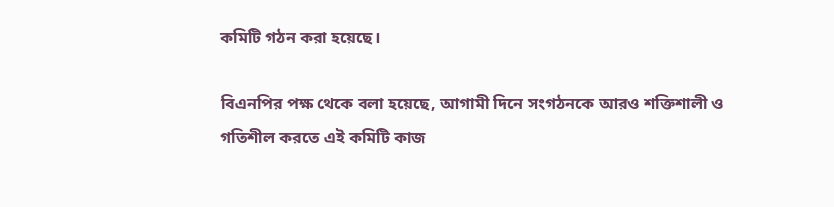কমিটি গঠন করা হয়েছে।

বিএনপির পক্ষ থেকে বলা হয়েছে, আগামী দিনে সংগঠনকে আরও শক্তিশালী ও গতিশীল করতে এই কমিটি কাজ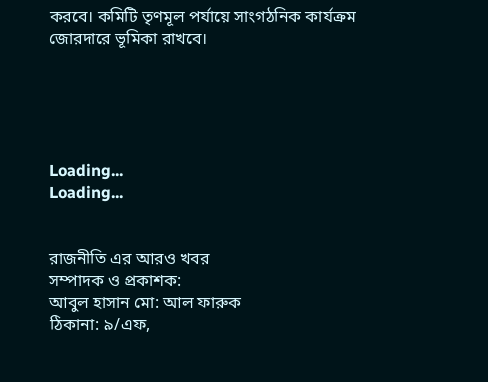করবে। কমিটি তৃণমূল পর্যায়ে সাংগঠনিক কার্যক্রম জোরদারে ভূমিকা রাখবে।





Loading...
Loading...


রাজনীতি এর আরও খবর
সম্পাদক ও প্রকাশক:
আবুল হাসান মো: আল ফারুক
ঠিকানা: ৯/এফ,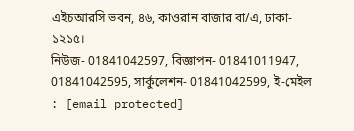এইচআরসি ভবন, ৪৬, কাওরান বাজার বা/এ, ঢাকা- ১২১৫।
নিউজ- 01841042597, বিজ্ঞাপন- 01841011947, 01841042595, সার্কুলেশন- 01841042599, ই-মেইল : [email protected]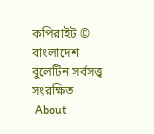কপিরাইট © বাংলাদেশ বুলেটিন সর্বসত্ত্ব সংরক্ষিত
 About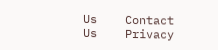Us    Contact Us    Privacy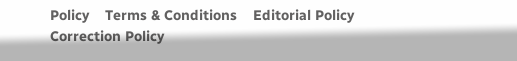Policy    Terms & Conditions    Editorial Policy    Correction Policy